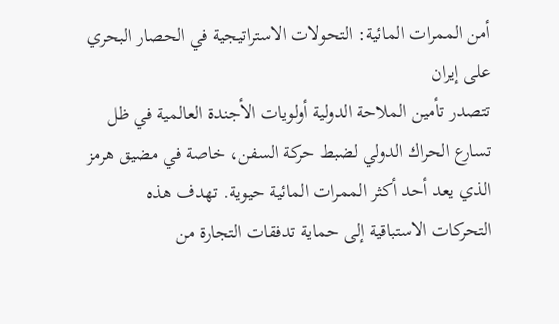أمن الممرات المائية: التحولات الاستراتيجية في الحصار البحري على إيران
تتصدر تأمين الملاحة الدولية أولويات الأجندة العالمية في ظل تسارع الحراك الدولي لضبط حركة السفن، خاصة في مضيق هرمز الذي يعد أحد أكثر الممرات المائية حيوية. تهدف هذه التحركات الاستباقية إلى حماية تدفقات التجارة من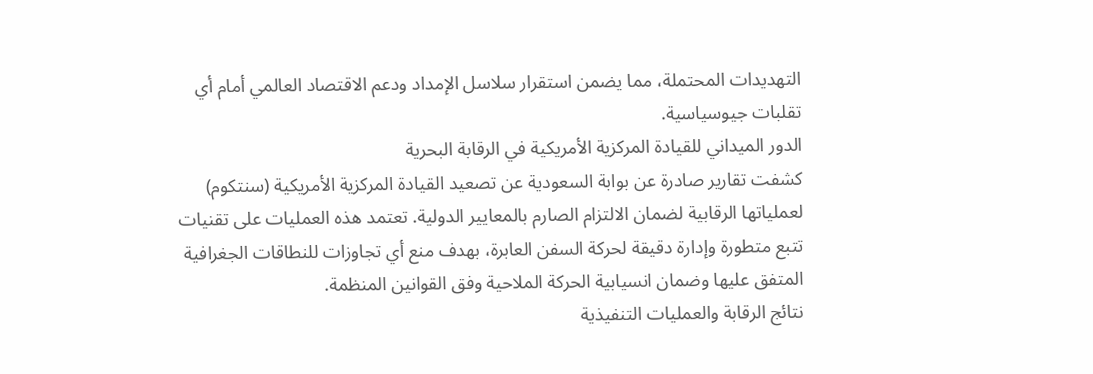التهديدات المحتملة، مما يضمن استقرار سلاسل الإمداد ودعم الاقتصاد العالمي أمام أي تقلبات جيوسياسية.
الدور الميداني للقيادة المركزية الأمريكية في الرقابة البحرية
كشفت تقارير صادرة عن بوابة السعودية عن تصعيد القيادة المركزية الأمريكية (سنتكوم) لعملياتها الرقابية لضمان الالتزام الصارم بالمعايير الدولية. تعتمد هذه العمليات على تقنيات تتبع متطورة وإدارة دقيقة لحركة السفن العابرة، بهدف منع أي تجاوزات للنطاقات الجغرافية المتفق عليها وضمان انسيابية الحركة الملاحية وفق القوانين المنظمة.
نتائج الرقابة والعمليات التنفيذية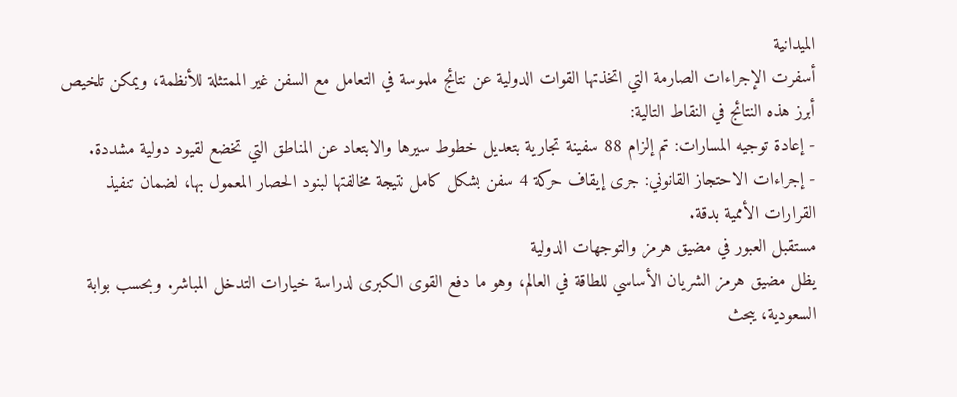الميدانية
أسفرت الإجراءات الصارمة التي اتخذتها القوات الدولية عن نتائج ملموسة في التعامل مع السفن غير الممتثلة للأنظمة، ويمكن تلخيص أبرز هذه النتائج في النقاط التالية:
- إعادة توجيه المسارات: تم إلزام 88 سفينة تجارية بتعديل خطوط سيرها والابتعاد عن المناطق التي تخضع لقيود دولية مشددة.
- إجراءات الاحتجاز القانوني: جرى إيقاف حركة 4 سفن بشكل كامل نتيجة مخالفتها لبنود الحصار المعمول بها، لضمان تنفيذ القرارات الأممية بدقة.
مستقبل العبور في مضيق هرمز والتوجهات الدولية
يظل مضيق هرمز الشريان الأساسي للطاقة في العالم، وهو ما دفع القوى الكبرى لدراسة خيارات التدخل المباشر. وبحسب بوابة السعودية، يبحث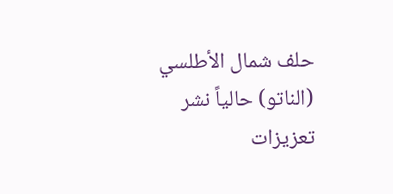حلف شمال الأطلسي (الناتو) حالياً نشر تعزيزات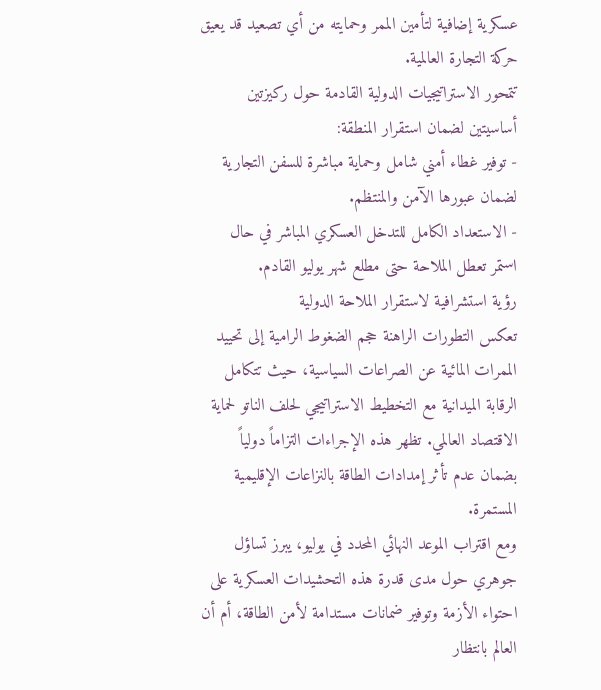عسكرية إضافية لتأمين الممر وحمايته من أي تصعيد قد يعيق حركة التجارة العالمية.
تتمحور الاستراتيجيات الدولية القادمة حول ركيزتين أساسيتين لضمان استقرار المنطقة:
- توفير غطاء أمني شامل وحماية مباشرة للسفن التجارية لضمان عبورها الآمن والمنتظم.
- الاستعداد الكامل للتدخل العسكري المباشر في حال استمر تعطل الملاحة حتى مطلع شهر يوليو القادم.
رؤية استشرافية لاستقرار الملاحة الدولية
تعكس التطورات الراهنة حجم الضغوط الرامية إلى تحييد الممرات المائية عن الصراعات السياسية، حيث تتكامل الرقابة الميدانية مع التخطيط الاستراتيجي لحلف الناتو لحماية الاقتصاد العالمي. تظهر هذه الإجراءات التزاماً دولياً بضمان عدم تأثر إمدادات الطاقة بالنزاعات الإقليمية المستمرة.
ومع اقتراب الموعد النهائي المحدد في يوليو، يبرز تساؤل جوهري حول مدى قدرة هذه التحشيدات العسكرية على احتواء الأزمة وتوفير ضمانات مستدامة لأمن الطاقة، أم أن العالم بانتظار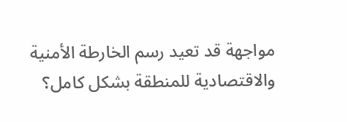مواجهة قد تعيد رسم الخارطة الأمنية والاقتصادية للمنطقة بشكل كامل؟